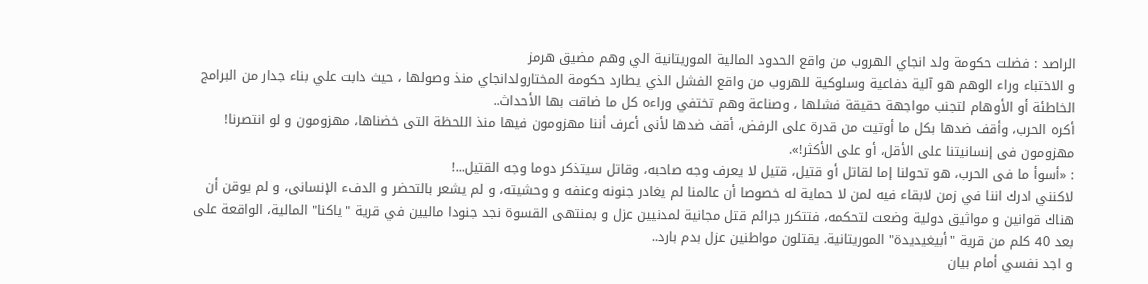الراصد : فضلت حكومة ولد انجاي الهروب من واقع الحدود المالية الموريتانية الي وهم مضيق هرمز
و الاختباء وراء الوهم هو آلية دفاعية وسلوكية للهروب من واقع الفشل الذي يطارد حكومة المختارولدانجاي منذ وصولها ، حيث دابت علي بناء جدار من البرامج الخاطئة أو الأوهام لتجنب مواجهة حقيقة فشلها ، وصناعة وهم تختفي وراءه كل ما ضاقت بها الأحداث..
أكره الحرب، وأقف ضدها بكل ما أوتيت من قدرة على الرفض، أقف ضدها لأنى أعرف أننا مهزومون فيها منذ اللحظة التى خضناها، مهزومون و لو انتصرنا! مهزومون فى إنسانيتنا على الأقل، أو على الأكثر!».
: «أسوأ ما فى الحرب، هو تحولنا إما لقاتل أو قتيل، قتيل لا يعرف وجه صاحبه، وقاتل سيتذكر دوما وجه القتيل...!
لاكنني ادرك اننا في زمن لابقاء فيه لمن لا حماية له خصوصا أن عالمنا لم يغادر جنونه وعنفه و وحشيته، و لم يشعر بالتحضر و الدفء الإنسانى، و لم يوقن أن هناك قوانين و مواثيق دولية وضعت لتحكمه، فتتكرر جرائم قتل مجانية لمدنيين عزل و بمنتهى القسوة نجد جنودا ماليين في قرية "ياكنا" المالية، الواقعة على بعد 40 كلم من قرية "أبيغيديدة" الموريتانية. يقتلون مواطنين عزل بدم بارد..
و اجد نفسي أمام بيان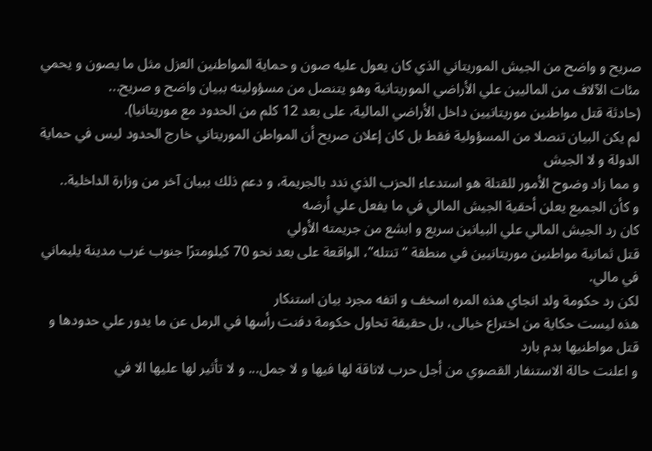صريح و واضح من الجيش الموريتاني الذي كان يعول عليه صون و حماية المواطنين العزل مثل ما يصون و يحمي مئات الآلاف من الماليين علي الأراضي الموريتانية وهو يتنصل من مسؤوليته ببيان واضح و صريح...
(حادثة قتل مواطنين موريتانيين داخل الأراضي المالية، على بعد 12 كلم من الحدود مع موريتانيا).
لم يكن البيان تنصلا من المسؤولية فقط بل كان إعلان صريح أن المواطن الموريتاني خارج الحدود ليس في حماية الدولة و لا الجيش
و مما زاد وضوح الأمور للقتلة هو استدعاء الحزب الذي ندد بالجريمة، و دعم ذلك ببيان آخر من وزارة الداخلية..
و كأن الجميع يعلن أحقية الجيش المالي في ما يفعل علي أرضه
كان رد الجيش المالي علي البيانين سريع و ابشع من جريمته الأولي
قتل ثمانية مواطنين موريتانيين في منطقة “تنتله”، الواقعة على بعد نحو 70 كيلومترًا جنوب غرب مدينة يليماني في مالي.
لكن رد حكومة ولد انجاي هذه المره اسخف و اتفه مجرد بيان استنكار
هذه ليست حكاية من اختراع خيالى، بل حقيقة تحاول حكومة دفنت رأسها في الرمل عن ما يدور علي حدودها و قتل مواطنيها بدم بارد
و اعلنت حالة الاستنفار القصوي من أجل حرب لاناقة لها فيها و لا جمل... و لا تأثير لها عليها الا في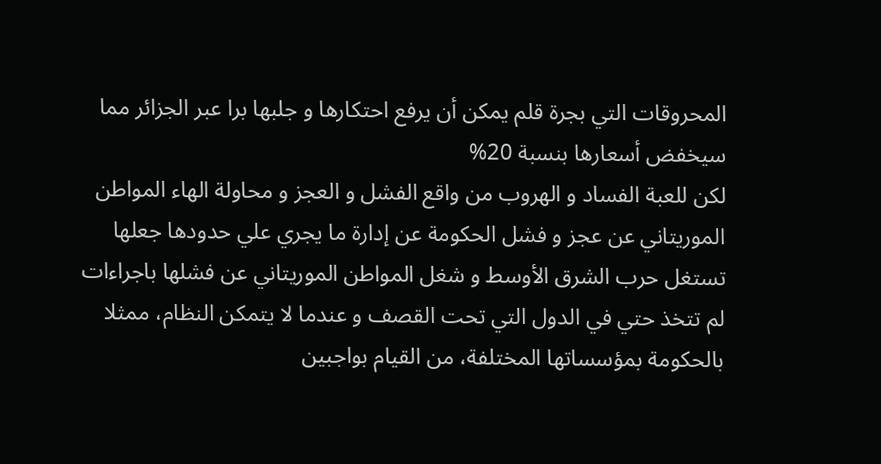المحروقات التي بجرة قلم يمكن أن يرفع احتكارها و جلبها برا عبر الجزائر مما سيخفض أسعارها بنسبة 20%
لكن للعبة الفساد و الهروب من واقع الفشل و العجز و محاولة الهاء المواطن الموريتاني عن عجز و فشل الحكومة عن إدارة ما يجري علي حدودها جعلها تستغل حرب الشرق الأوسط و شغل المواطن الموريتاني عن فشلها باجراءات لم تتخذ حتي في الدول التي تحت القصف و عندما لا يتمكن النظام، ممثلا بالحكومة بمؤسساتها المختلفة، من القيام بواجبين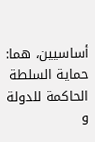أساسيين، هما:
حماية السلطة الحاكمة للدولة و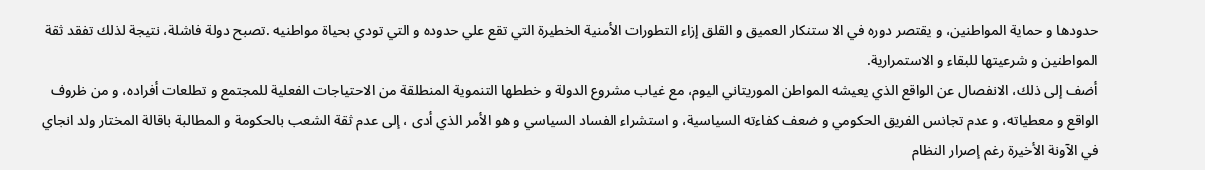حدودها و حماية المواطنين، و يقتصر دوره في الا ستنكار العميق و القلق إزاء التطورات الأمنية الخطيرة التي تقع علي حدوده و التي تودي بحياة مواطنيه .تصبح دولة فاشلة، نتيجة لذلك تفقد ثقة المواطنين و شرعيتها للبقاء و الاستمرارية.
أضف إلى ذلك، الانفصال عن الواقع الذي يعيشه المواطن الموريتاني اليوم، مع غياب مشروع الدولة و خططها التنموية المنطلقة من الاحتياجات الفعلية للمجتمع و تطلعات أفراده، و من ظروف الواقع و معطياته، و عدم تجانس الفريق الحكومي و ضعف كفاءته السياسية، و استشراء الفساد السياسي و هو الأمر الذي أدى ، إلى عدم ثقة الشعب بالحكومة و المطالبة باقالة المختار ولد انجاي في الآونة الأخيرة رغم إصرار النظام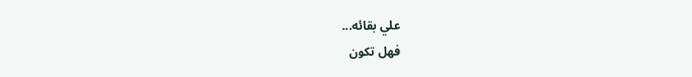علي بقائه...
فهل تكون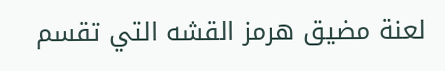لعنة مضيق هرمز القشه التي تقسم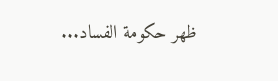ظهر حكومة الفساد...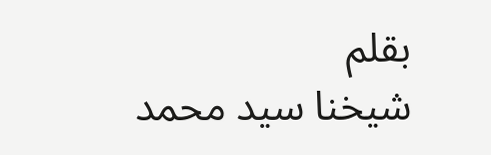بقلم
شيخنا سيد محمد